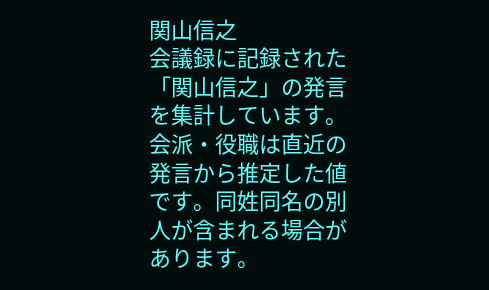関山信之
会議録に記録された「関山信之」の発言を集計しています。会派・役職は直近の発言から推定した値です。同姓同名の別人が含まれる場合があります。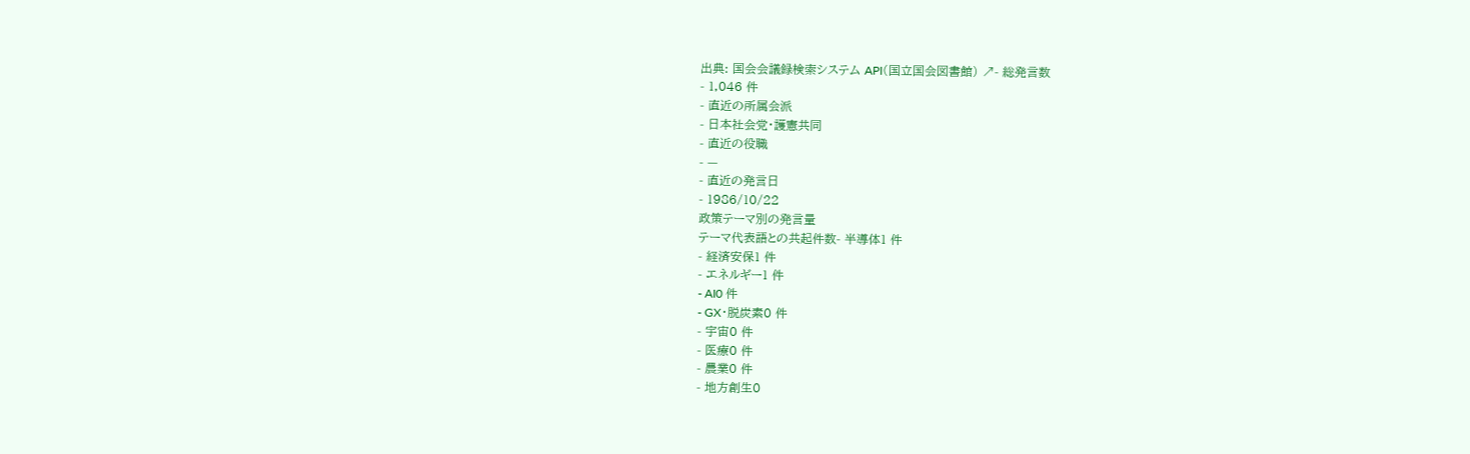出典: 国会会議録検索システム API(国立国会図書館) ↗- 総発言数
- 1,046 件
- 直近の所属会派
- 日本社会党・護憲共同
- 直近の役職
- —
- 直近の発言日
- 1986/10/22
政策テーマ別の発言量
テーマ代表語との共起件数- 半導体1 件
- 経済安保1 件
- エネルギー1 件
- AI0 件
- GX・脱炭素0 件
- 宇宙0 件
- 医療0 件
- 農業0 件
- 地方創生0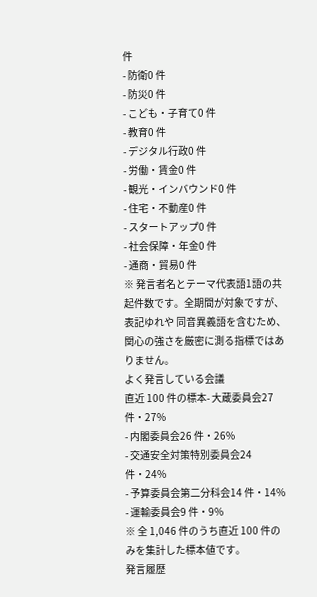件
- 防衛0 件
- 防災0 件
- こども・子育て0 件
- 教育0 件
- デジタル行政0 件
- 労働・賃金0 件
- 観光・インバウンド0 件
- 住宅・不動産0 件
- スタートアップ0 件
- 社会保障・年金0 件
- 通商・貿易0 件
※ 発言者名とテーマ代表語1語の共起件数です。全期間が対象ですが、表記ゆれや 同音異義語を含むため、関心の強さを厳密に測る指標ではありません。
よく発言している会議
直近 100 件の標本- 大蔵委員会27 件・27%
- 内閣委員会26 件・26%
- 交通安全対策特別委員会24 件・24%
- 予算委員会第二分科会14 件・14%
- 運輸委員会9 件・9%
※ 全 1,046 件のうち直近 100 件のみを集計した標本値です。
発言履歴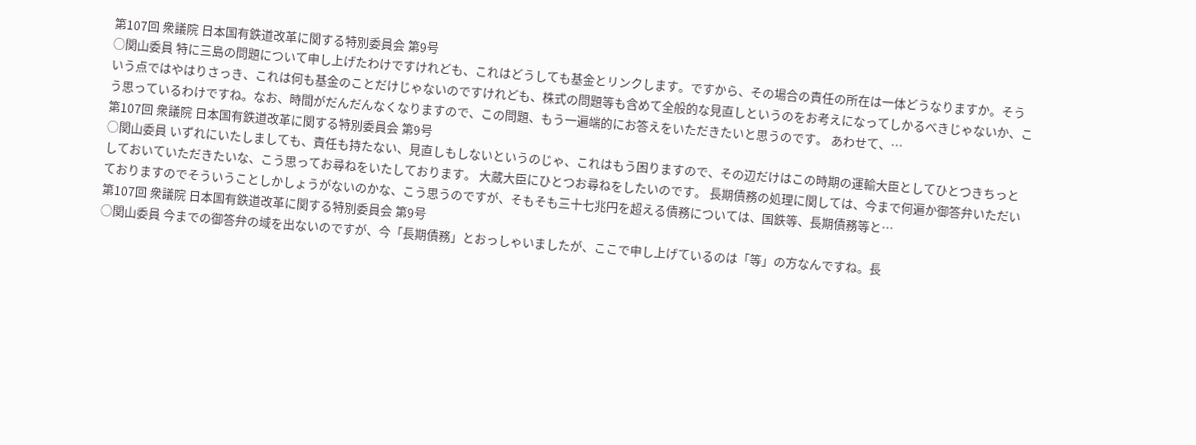第107回 衆議院 日本国有鉄道改革に関する特別委員会 第9号
○関山委員 特に三島の問題について申し上げたわけですけれども、これはどうしても基金とリンクします。ですから、その場合の責任の所在は一体どうなりますか。そういう点ではやはりさっき、これは何も基金のことだけじゃないのですけれども、株式の問題等も含めて全般的な見直しというのをお考えになってしかるべきじゃないか、こう思っているわけですね。なお、時間がだんだんなくなりますので、この問題、もう一遍端的にお答えをいただきたいと思うのです。 あわせて、…
第107回 衆議院 日本国有鉄道改革に関する特別委員会 第9号
○関山委員 いずれにいたしましても、責任も持たない、見直しもしないというのじゃ、これはもう困りますので、その辺だけはこの時期の運輸大臣としてひとつきちっとしておいていただきたいな、こう思ってお尋ねをいたしております。 大蔵大臣にひとつお尋ねをしたいのです。 長期債務の処理に関しては、今まで何遍か御答弁いただいておりますのでそういうことしかしょうがないのかな、こう思うのですが、そもそも三十七兆円を超える債務については、国鉄等、長期債務等と…
第107回 衆議院 日本国有鉄道改革に関する特別委員会 第9号
○関山委員 今までの御答弁の域を出ないのですが、今「長期債務」とおっしゃいましたが、ここで申し上げているのは「等」の方なんですね。長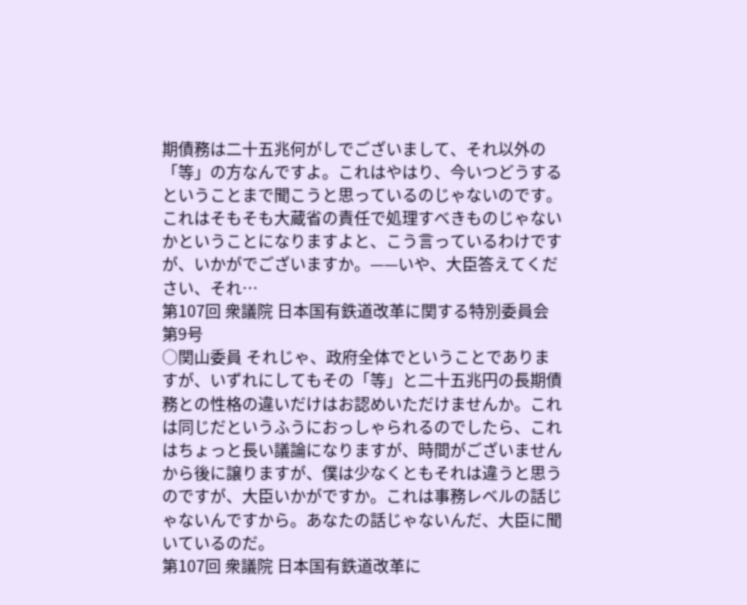期債務は二十五兆何がしでございまして、それ以外の「等」の方なんですよ。これはやはり、今いつどうするということまで聞こうと思っているのじゃないのです。これはそもそも大蔵省の責任で処理すべきものじゃないかということになりますよと、こう言っているわけですが、いかがでございますか。——いや、大臣答えてください、それ…
第107回 衆議院 日本国有鉄道改革に関する特別委員会 第9号
○関山委員 それじゃ、政府全体でということでありますが、いずれにしてもその「等」と二十五兆円の長期債務との性格の違いだけはお認めいただけませんか。これは同じだというふうにおっしゃられるのでしたら、これはちょっと長い議論になりますが、時間がございませんから後に譲りますが、僕は少なくともそれは違うと思うのですが、大臣いかがですか。これは事務レベルの話じゃないんですから。あなたの話じゃないんだ、大臣に聞いているのだ。
第107回 衆議院 日本国有鉄道改革に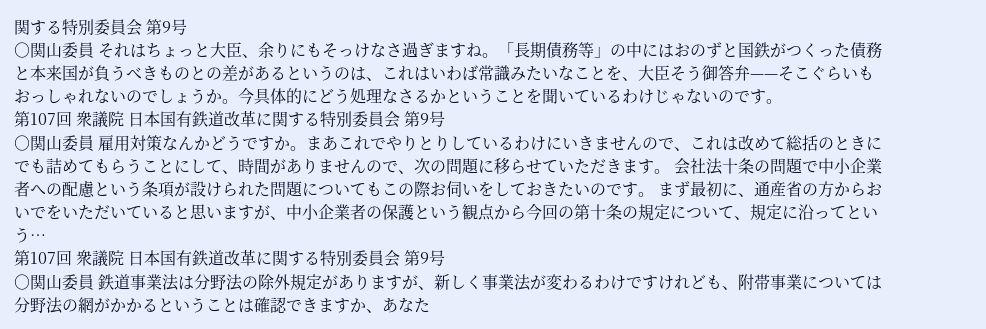関する特別委員会 第9号
○関山委員 それはちょっと大臣、余りにもそっけなさ過ぎますね。「長期債務等」の中にはおのずと国鉄がつくった債務と本来国が負うべきものとの差があるというのは、これはいわば常識みたいなことを、大臣そう御答弁——そこぐらいもおっしゃれないのでしょうか。今具体的にどう処理なさるかということを聞いているわけじゃないのです。
第107回 衆議院 日本国有鉄道改革に関する特別委員会 第9号
○関山委員 雇用対策なんかどうですか。まあこれでやりとりしているわけにいきませんので、これは改めて総括のときにでも詰めてもらうことにして、時間がありませんので、次の問題に移らせていただきます。 会社法十条の問題で中小企業者への配慮という条項が設けられた問題についてもこの際お伺いをしておきたいのです。 まず最初に、通産省の方からおいでをいただいていると思いますが、中小企業者の保護という観点から今回の第十条の規定について、規定に沿ってという…
第107回 衆議院 日本国有鉄道改革に関する特別委員会 第9号
○関山委員 鉄道事業法は分野法の除外規定がありますが、新しく事業法が変わるわけですけれども、附帯事業については分野法の網がかかるということは確認できますか、あなた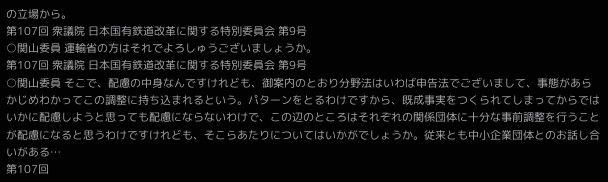の立場から。
第107回 衆議院 日本国有鉄道改革に関する特別委員会 第9号
○関山委員 運輸省の方はそれでよろしゅうございましょうか。
第107回 衆議院 日本国有鉄道改革に関する特別委員会 第9号
○関山委員 そこで、配慮の中身なんですけれども、御案内のとおり分野法はいわば申告法でございまして、事態があらかじめわかってこの調整に持ち込まれるという。パターンをとるわけですから、既成事実をつくられてしまってからではいかに配慮しようと思っても配慮にならないわけで、この辺のところはそれぞれの関係団体に十分な事前調整を行うことが配慮になると思うわけですけれども、そこらあたりについてはいかがでしょうか。従来とも中小企業団体とのお話し合いがある…
第107回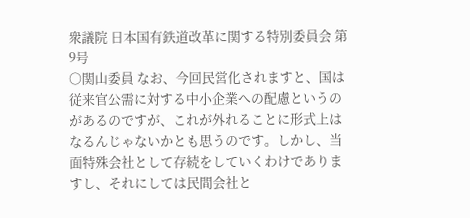衆議院 日本国有鉄道改革に関する特別委員会 第9号
○関山委員 なお、今回民営化されますと、国は従来官公需に対する中小企業への配慮というのがあるのですが、これが外れることに形式上はなるんじゃないかとも思うのです。しかし、当面特殊会社として存続をしていくわけでありますし、それにしては民間会社と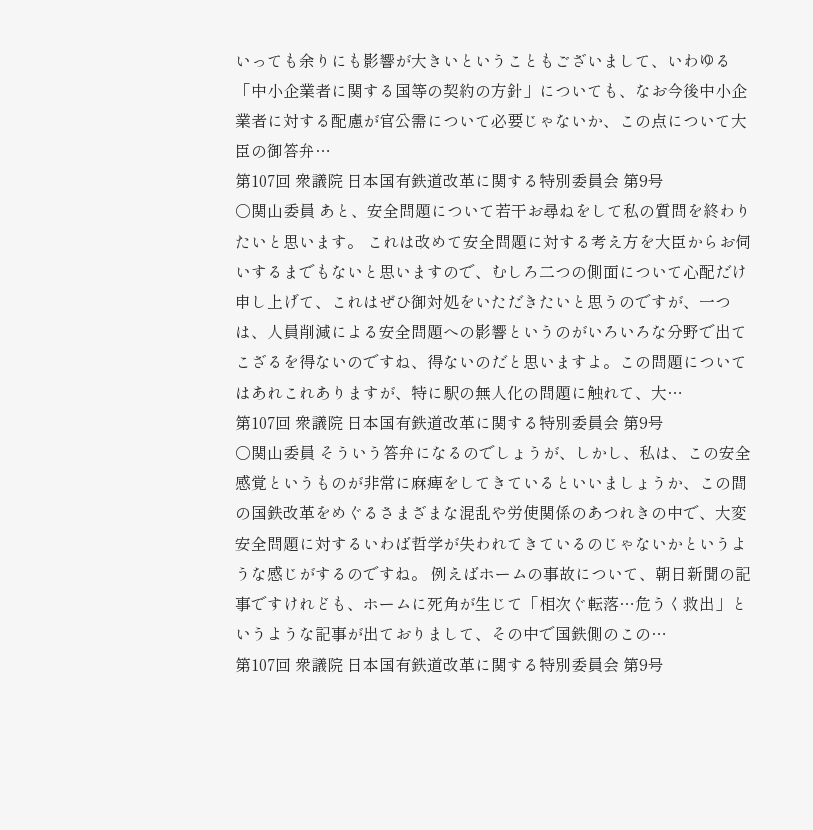いっても余りにも影響が大きいということもございまして、いわゆる「中小企業者に関する国等の契約の方針」についても、なお今後中小企業者に対する配慮が官公需について必要じゃないか、この点について大臣の御答弁…
第107回 衆議院 日本国有鉄道改革に関する特別委員会 第9号
○関山委員 あと、安全問題について若干お尋ねをして私の質問を終わりたいと思います。 これは改めて安全問題に対する考え方を大臣からお伺いするまでもないと思いますので、むしろ二つの側面について心配だけ申し上げて、これはぜひ御対処をいただきたいと思うのですが、一つは、人員削減による安全問題への影響というのがいろいろな分野で出てこざるを得ないのですね、得ないのだと思いますよ。この問題についてはあれこれありますが、特に駅の無人化の問題に触れて、大…
第107回 衆議院 日本国有鉄道改革に関する特別委員会 第9号
○関山委員 そういう答弁になるのでしょうが、しかし、私は、この安全感覚というものが非常に麻痺をしてきているといいましょうか、この間の国鉄改革をめぐるさまざまな混乱や労使関係のあつれきの中で、大変安全問題に対するいわば哲学が失われてきているのじゃないかというような感じがするのですね。 例えばホームの事故について、朝日新聞の記事ですけれども、ホームに死角が生じて「相次ぐ転落…危うく救出」というような記事が出ておりまして、その中で国鉄側のこの…
第107回 衆議院 日本国有鉄道改革に関する特別委員会 第9号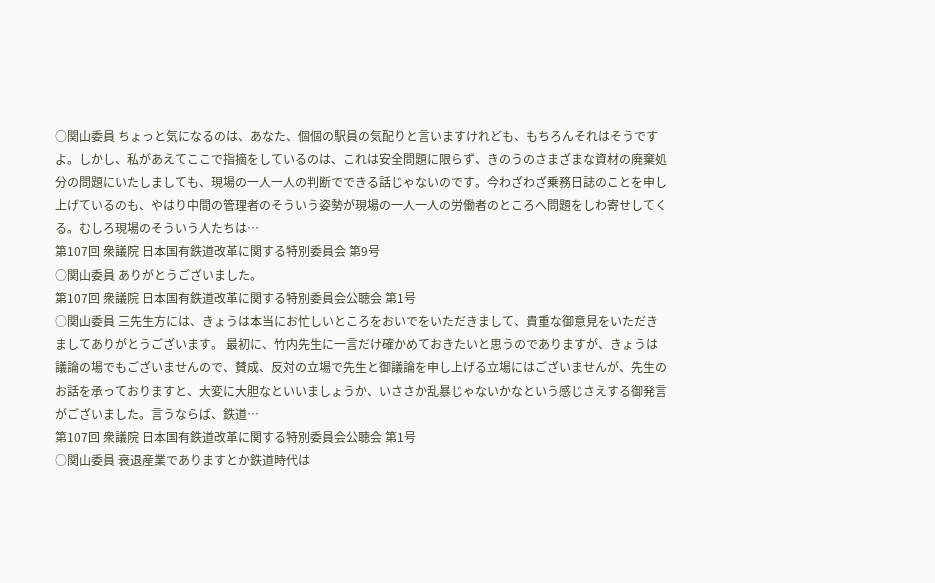○関山委員 ちょっと気になるのは、あなた、個個の駅員の気配りと言いますけれども、もちろんそれはそうですよ。しかし、私があえてここで指摘をしているのは、これは安全問題に限らず、きのうのさまざまな資材の廃棄処分の問題にいたしましても、現場の一人一人の判断でできる話じゃないのです。今わざわざ乗務日誌のことを申し上げているのも、やはり中間の管理者のそういう姿勢が現場の一人一人の労働者のところへ問題をしわ寄せしてくる。むしろ現場のそういう人たちは…
第107回 衆議院 日本国有鉄道改革に関する特別委員会 第9号
○関山委員 ありがとうございました。
第107回 衆議院 日本国有鉄道改革に関する特別委員会公聴会 第1号
○関山委員 三先生方には、きょうは本当にお忙しいところをおいでをいただきまして、貴重な御意見をいただきましてありがとうございます。 最初に、竹内先生に一言だけ確かめておきたいと思うのでありますが、きょうは議論の場でもございませんので、賛成、反対の立場で先生と御議論を申し上げる立場にはございませんが、先生のお話を承っておりますと、大変に大胆なといいましょうか、いささか乱暴じゃないかなという感じさえする御発言がございました。言うならば、鉄道…
第107回 衆議院 日本国有鉄道改革に関する特別委員会公聴会 第1号
○関山委員 衰退産業でありますとか鉄道時代は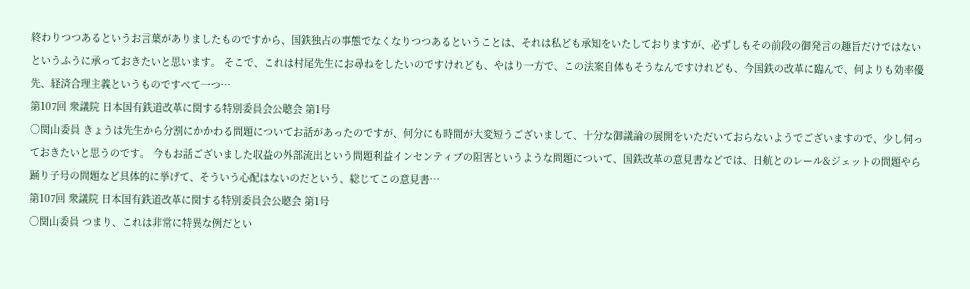終わりつつあるというお言葉がありましたものですから、国鉄独占の事態でなくなりつつあるということは、それは私ども承知をいたしておりますが、必ずしもその前段の御発言の趣旨だけではないというふうに承っておきたいと思います。 そこで、これは村尾先生にお尋ねをしたいのですけれども、やはり一方で、この法案自体もそうなんですけれども、今国鉄の改革に臨んで、何よりも効率優先、経済合理主義というものですべて一つ…
第107回 衆議院 日本国有鉄道改革に関する特別委員会公聴会 第1号
○関山委員 きょうは先生から分割にかかわる問題についてお話があったのですが、何分にも時間が大変短うございまして、十分な御議論の展開をいただいておらないようでございますので、少し伺っておきたいと思うのです。 今もお話ございました収益の外部流出という問題利益インセンティブの阻害というような問題について、国鉄改革の意見書などでは、日航とのレール&ジェットの問題やら踊り子号の問題など具体的に挙げて、そういう心配はないのだという、総じてこの意見書…
第107回 衆議院 日本国有鉄道改革に関する特別委員会公聴会 第1号
○関山委員 つまり、これは非常に特異な例だとい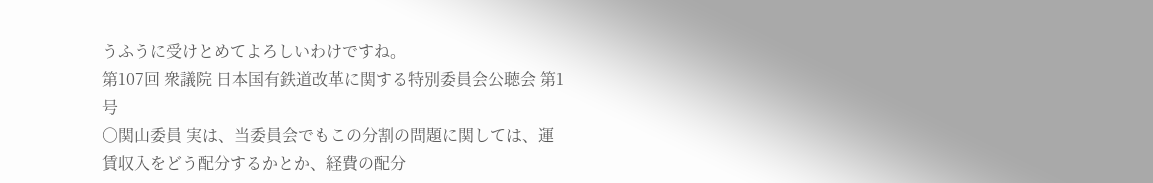うふうに受けとめてよろしいわけですね。
第107回 衆議院 日本国有鉄道改革に関する特別委員会公聴会 第1号
○関山委員 実は、当委員会でもこの分割の問題に関しては、運賃収入をどう配分するかとか、経費の配分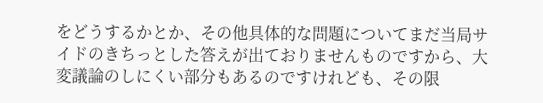をどうするかとか、その他具体的な問題についてまだ当局サイドのきちっとした答えが出ておりませんものですから、大変議論のしにくい部分もあるのですけれども、その限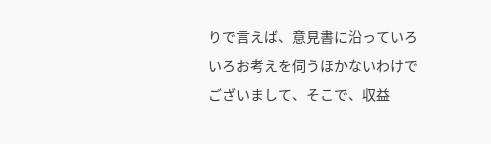りで言えば、意見書に沿っていろいろお考えを伺うほかないわけでございまして、そこで、収益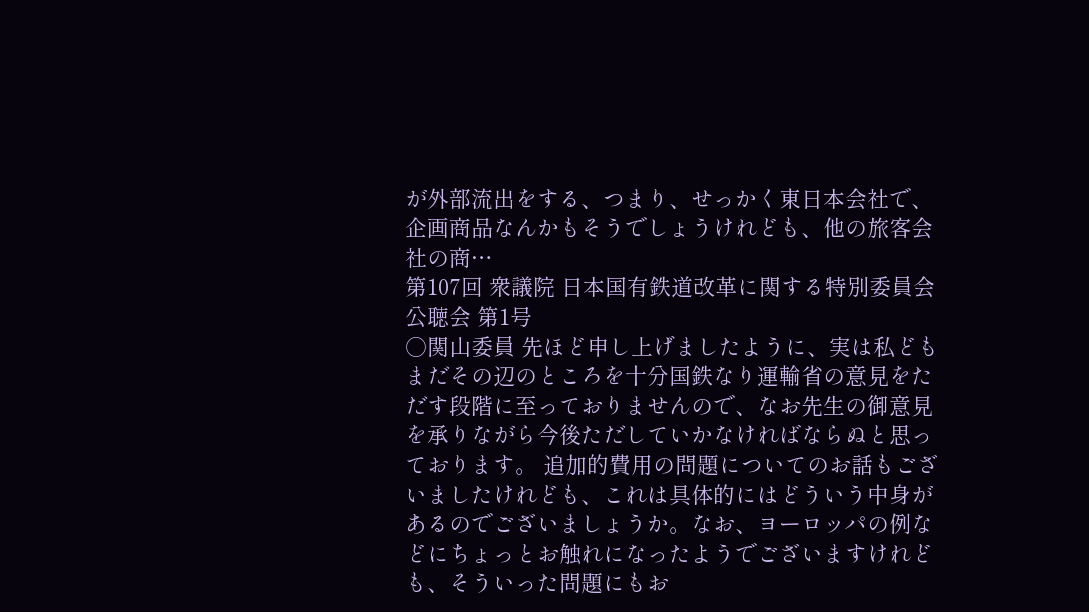が外部流出をする、つまり、せっかく東日本会社で、企画商品なんかもそうでしょうけれども、他の旅客会社の商…
第107回 衆議院 日本国有鉄道改革に関する特別委員会公聴会 第1号
○関山委員 先ほど申し上げましたように、実は私どもまだその辺のところを十分国鉄なり運輸省の意見をただす段階に至っておりませんので、なお先生の御意見を承りながら今後ただしていかなければならぬと思っております。 追加的費用の問題についてのお話もございましたけれども、これは具体的にはどういう中身があるのでございましょうか。なお、ヨーロッパの例などにちょっとお触れになったようでございますけれども、そういった問題にもお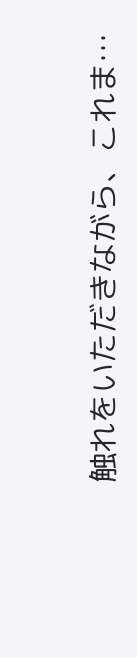触れをいただきながら、これま…